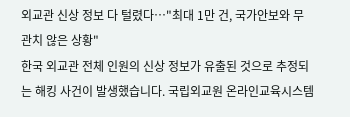외교관 신상 정보 다 털렸다…"최대 1만 건, 국가안보와 무관치 않은 상황"
한국 외교관 전체 인원의 신상 정보가 유출된 것으로 추정되는 해킹 사건이 발생했습니다. 국립외교원 온라인교육시스템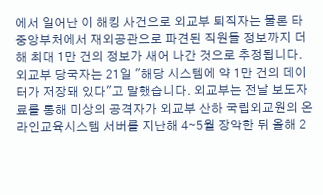에서 일어난 이 해킹 사건으로 외교부 퇴직자는 물론 타 중앙부처에서 재외공관으로 파견된 직원들 정보까지 더해 최대 1만 건의 정보가 새어 나간 것으로 추정됩니다. 외교부 당국자는 21일 "해당 시스템에 약 1만 건의 데이터가 저장돼 있다"고 말했습니다. 외교부는 전날 보도자료를 통해 미상의 공격자가 외교부 산하 국립외교원의 온라인교육시스템 서버를 지난해 4∼5월 장악한 뒤 올해 2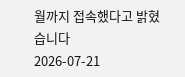월까지 접속했다고 밝혔습니다
2026-07-21